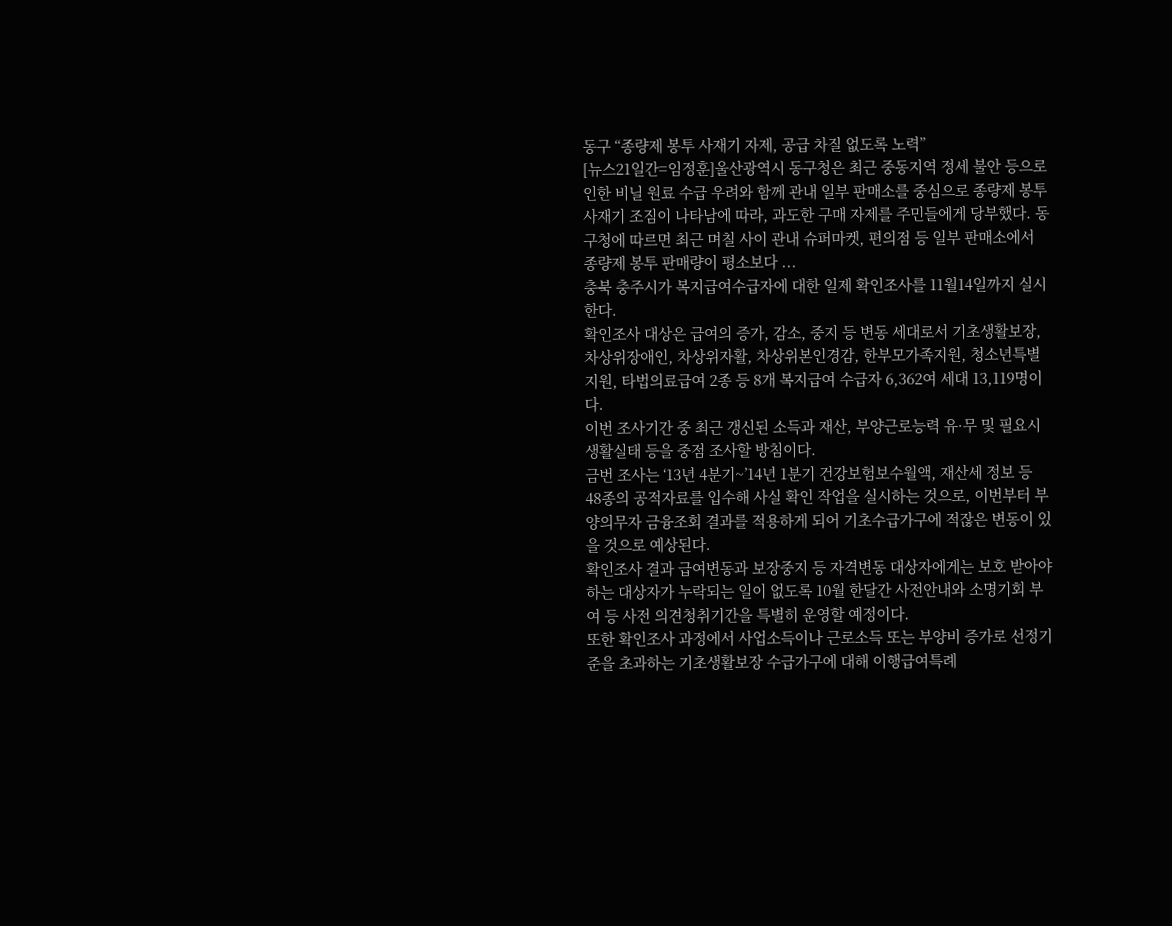동구 “종량제 봉투 사재기 자제, 공급 차질 없도록 노력”
[뉴스21일간=임정훈]울산광역시 동구청은 최근 중동지역 정세 불안 등으로 인한 비닐 원료 수급 우려와 함께 관내 일부 판매소를 중심으로 종량제 봉투 사재기 조짐이 나타남에 따라, 과도한 구매 자제를 주민들에게 당부했다. 동구청에 따르면 최근 며칠 사이 관내 슈퍼마켓, 편의점 등 일부 판매소에서 종량제 봉투 판매량이 평소보다 ...
충북 충주시가 복지급여수급자에 대한 일제 확인조사를 11월14일까지 실시한다.
확인조사 대상은 급여의 증가, 감소, 중지 등 변동 세대로서 기초생활보장, 차상위장애인, 차상위자활, 차상위본인경감, 한부모가족지원, 청소년특별지원, 타법의료급여 2종 등 8개 복지급여 수급자 6,362여 세대 13,119명이다.
이번 조사기간 중 최근 갱신된 소득과 재산, 부양근로능력 유·무 및 필요시 생활실태 등을 중점 조사할 방침이다.
금번 조사는 ‘13년 4분기~’14년 1분기 건강보험보수월액, 재산세 정보 등 48종의 공적자료를 입수해 사실 확인 작업을 실시하는 것으로, 이번부터 부양의무자 금융조회 결과를 적용하게 되어 기초수급가구에 적잖은 변동이 있을 것으로 예상된다.
확인조사 결과 급여변동과 보장중지 등 자격변동 대상자에게는 보호 받아야하는 대상자가 누락되는 일이 없도록 10월 한달간 사전안내와 소명기회 부여 등 사전 의견청취기간을 특별히 운영할 예정이다.
또한 확인조사 과정에서 사업소득이나 근로소득 또는 부양비 증가로 선정기준을 초과하는 기초생활보장 수급가구에 대해 이행급여특례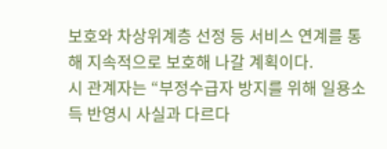보호와 차상위계층 선정 등 서비스 연계를 통해 지속적으로 보호해 나갈 계획이다.
시 관계자는 “부정수급자 방지를 위해 일용소득 반영시 사실과 다르다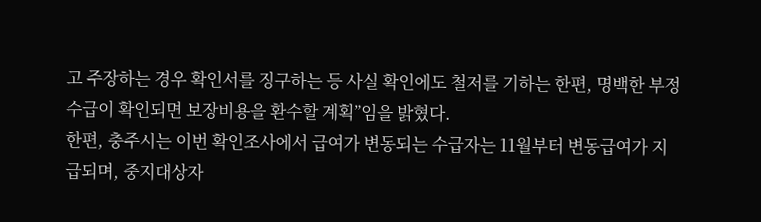고 주장하는 경우 확인서를 징구하는 등 사실 확인에도 철저를 기하는 한편, 명백한 부정수급이 확인되면 보장비용을 환수할 계획”임을 밝혔다.
한편, 충주시는 이번 확인조사에서 급여가 변동되는 수급자는 11월부터 변동급여가 지급되며, 중지대상자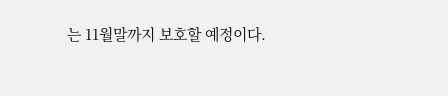는 11월말까지 보호할 예정이다.